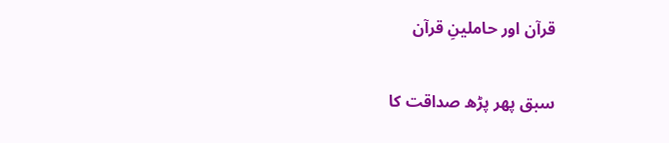قرآن اور حاملینِ قرآن

سبق پھر پڑھ صداقت کا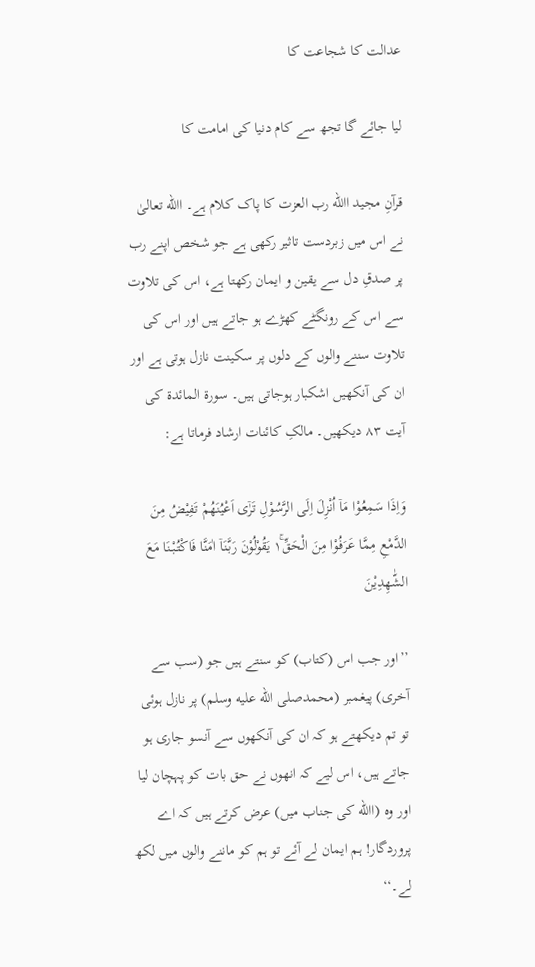عدالت کا شجاعت کا

لیا جائے گا تجھ سے کام دنیا کی امامت کا

قرآنِ مجید االله رب العزت کا پاک کلام ہے۔ االله تعالیٰ نے اس میں زبردست تاثیر رکھی ہے جو شخص اپنے رب پر صدقِ دل سے یقین و ایمان رکھتا ہے، اس کی تلاوت سے اس کے رونگٹے کھڑے ہو جاتے ہیں اور اس کی تلاوت سننے والوں کے دلوں پر سکینت نازل ہوتی ہے اور ان کی آنکھیں اشکبار ہوجاتی ہیں۔ سورة المائدة کی آیت ۸۳ دیکھیں۔ مالکِ کائنات ارشاد فرماتا ہے:

وَاِذَا سَمِعُوْا مَاۤ اُنْزِلَ اِلَى الرَّسُوْلِ تَرٰۤى اَعْيُنَهُمْ تَفِيْضُ مِنَ الدَّمْعِ مِمَّا عَرَفُوْا مِنَ الْحَقِّ١ۚ يَقُوْلُوْنَ رَبَّنَاۤ اٰمَنَّا فَاكْتُبْنَا مَعَ الشّٰهِدِيْنَ

’’اور جب اس (کتاب) کو سنتے ہیں جو (سب سے آخری) پیغمبر (محمدصلى الله عليه وسلم) پر نازل ہوئی تو تم دیکھتے ہو کہ ان کی آنکھوں سے آنسو جاری ہو جاتے ہیں، اس لیے کہ انھوں نے حق بات کو پہچان لیا اور وہ (االله کی جناب میں) عرض کرتے ہیں کہ اے پروردگار! ہم ایمان لے آئے تو ہم کو ماننے والوں میں لکھ لے۔‘‘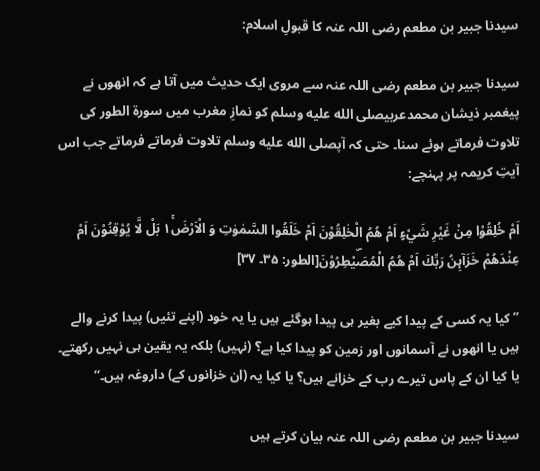سیدنا جبیر بن مطعم رضی اللہ عنہ کا قبولِ اسلام:

سیدنا جبیر بن مطعم رضی اللہ عنہ سے مروی ایک حدیث میں آتا ہے کہ انھوں نے پیغمبر ذیشان محمدعربیصلى الله عليه وسلم کو نمازِ مغرب میں سورة الطور کی تلاوت فرماتے ہوئے سنا۔ حتی کہ آپصلى الله عليه وسلم تلاوت فرماتے فرماتے جب اس آیتِ کریمہ پر پہنچے:

اَمْ خُلِقُوْا مِنْ غَيْرِ شَيْءٍ اَمْ هُمُ الْخٰلِقُوْنَ اَمْ خَلَقُوا السَّمٰوٰتِ وَ الْاَرْضَ١ۚ بَلْ لَّا يُوْقِنُوْنَ اَمْ عِنْدَهُمْ خَزَآىِٕنُ رَبِّكَ اَمْ هُمُ الْمُصَۜيْطِرُوْنَ[الطور: ۳۵۔ ۳۷]

’’کیا یہ کسی کے پیدا کیے بغیر ہی پیدا ہوگئے ہیں یا یہ خود (اپنے تئیں) پیدا کرنے والے ہیں یا انھوں نے آسمانوں اور زمین کو پیدا کیا ہے؟ (نہیں) بلکہ یہ یقین ہی نہیں رکھتے۔ یا کیا ان کے پاس تیرے رب کے خزانے ہیں؟ یا کیا یہ (ان خزانوں کے) داروغہ ہیں۔‘‘

سیدنا جبیر بن مطعم رضی اللہ عنہ بیان کرتے ہیں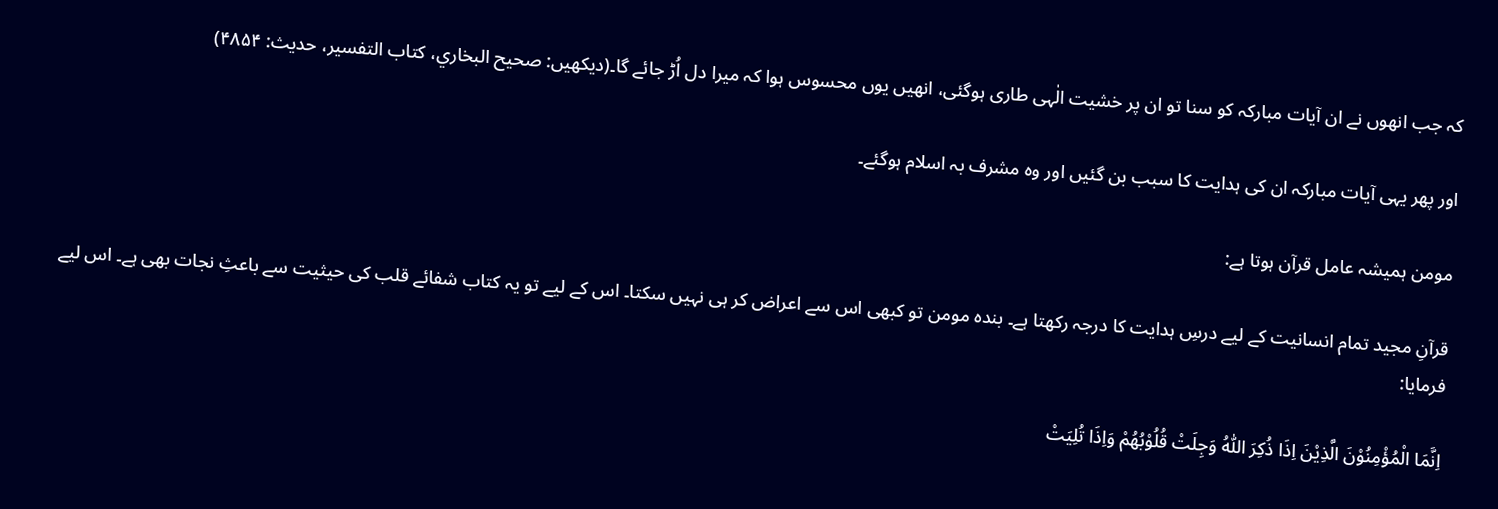کہ جب انھوں نے ان آیات مبارکہ کو سنا تو ان پر خشیت الٰہی طاری ہوگئی، انھیں یوں محسوس ہوا کہ میرا دل اُڑ جائے گا۔(دیکھیں: صحیح البخاري، کتاب التفسیر، حدیث: ۴۸۵۴)

اور پھر یہی آیات مبارکہ ان کی ہدایت کا سبب بن گئیں اور وہ مشرف بہ اسلام ہوگئے۔

مومن ہمیشہ عامل قرآن ہوتا ہے:

قرآنِ مجید تمام انسانیت کے لیے درسِ ہدایت کا درجہ رکھتا ہے۔ بندہ مومن تو کبھی اس سے اعراض کر ہی نہیں سکتا۔ اس کے لیے تو یہ کتاب شفائے قلب کی حیثیت سے باعثِ نجات بھی ہے۔ اس لیے فرمایا:

اِنَّمَا الْمُؤْمِنُوْنَ الَّذِيْنَ اِذَا ذُكِرَ اللّٰهُ وَجِلَتْ قُلُوْبُهُمْ وَاِذَا تُلِيَتْ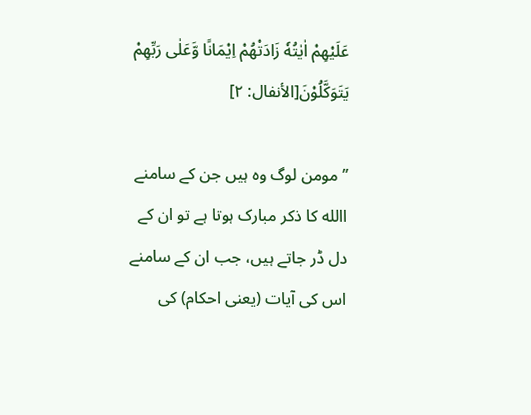عَلَيْهِمْ اٰيٰتُهٗ زَادَتْهُمْ اِيْمَانًا وَّعَلٰى رَبِّهِمْ يَتَوَكَّلُوْنَ[الأنفال: ۲]

’’مومن لوگ وہ ہیں جن کے سامنے االله کا ذکر مبارک ہوتا ہے تو ان کے دل ڈر جاتے ہیں، جب ان کے سامنے اس کی آیات (یعنی احکام) کی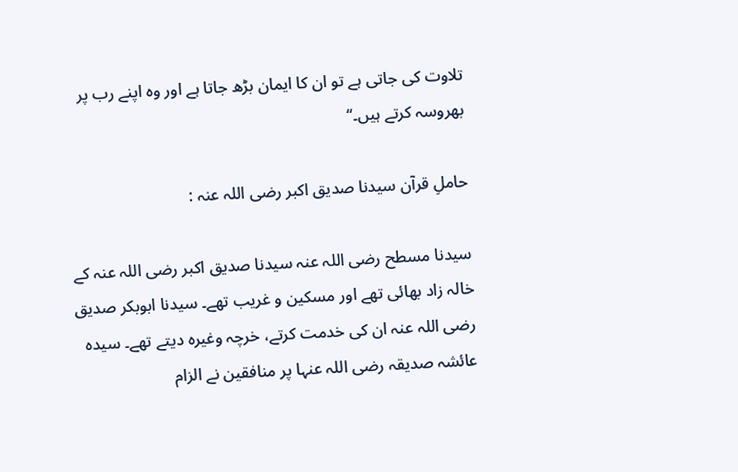تلاوت کی جاتی ہے تو ان کا ایمان بڑھ جاتا ہے اور وہ اپنے رب پر بھروسہ کرتے ہیں۔‘‘

حاملِ قرآن سیدنا صدیق اکبر رضی اللہ عنہ :

سیدنا مسطح رضی اللہ عنہ سیدنا صدیق اکبر رضی اللہ عنہ کے خالہ زاد بھائی تھے اور مسکین و غریب تھے۔ سیدنا ابوبکر صدیق رضی اللہ عنہ ان کی خدمت کرتے، خرچہ وغیرہ دیتے تھے۔ سیدہ عائشہ صدیقہ رضی اللہ عنہا پر منافقین نے الزام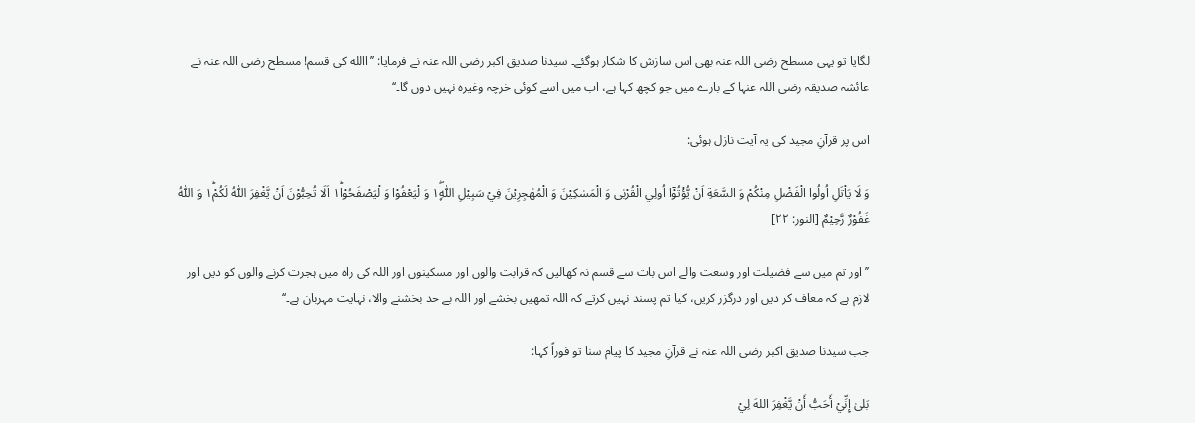لگایا تو یہی مسطح رضی اللہ عنہ بھی اس سازش کا شکار ہوگئے۔ سیدنا صدیق اکبر رضی اللہ عنہ نے فرمایا: ’’االله کی قسم! مسطح رضی اللہ عنہ نے عائشہ صدیقہ رضی اللہ عنہا کے بارے میں جو کچھ کہا ہے، اب میں اسے کوئی خرچہ وغیرہ نہیں دوں گا۔‘‘

اس پر قرآنِ مجید کی یہ آیت نازل ہوئی:

وَ لَا يَاْتَلِ اُولُوا الْفَضْلِ مِنْكُمْ وَ السَّعَةِ اَنْ يُّؤْتُوْۤا اُولِي الْقُرْبٰى وَ الْمَسٰكِيْنَ وَ الْمُهٰجِرِيْنَ فِيْ سَبِيْلِ اللّٰهِ١۪ۖ وَ لْيَعْفُوْا وَ لْيَصْفَحُوْا١ؕ اَلَا تُحِبُّوْنَ اَنْ يَّغْفِرَ اللّٰهُ لَكُمْ١ؕ وَ اللّٰهُ غَفُوْرٌ رَّحِيْمٌ [النور: ۲۲]

’’اور تم میں سے فضیلت اور وسعت والے اس بات سے قسم نہ کھالیں کہ قرابت والوں اور مسکینوں اور اللہ کی راہ میں ہجرت کرنے والوں کو دیں اور لازم ہے کہ معاف کر دیں اور درگزر کریں، کیا تم پسند نہیں کرتے کہ اللہ تمھیں بخشے اور اللہ بے حد بخشنے والا، نہایت مہربان ہے۔‘‘

جب سیدنا صدیق اکبر رضی اللہ عنہ نے قرآنِ مجید کا پیام سنا تو فوراً کہا:

بَلیٰ إِنِّيْ أَحَبُّ أَنْ یَّغْفِرَ اللهَ لِيْ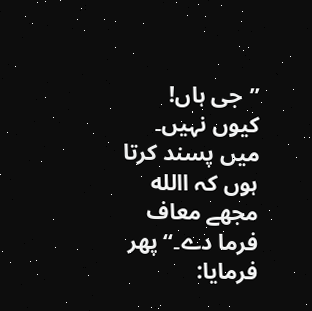’’جی ہاں! کیوں نہیں۔ میں پسند کرتا ہوں کہ االله مجھے معاف فرما دے۔‘‘پھر فرمایا: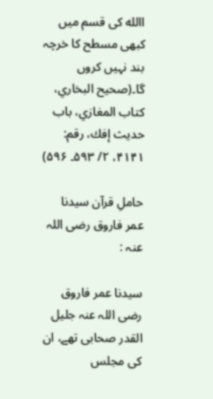االله کی قسم میں کبھی مسطح کا خرچہ بند نہیں کروں گا۔(صحیح البخاري، کتاب المغازي، باب حدیث إفك، رقم: ۴۱۴۱، ۲/ ۵۹۳۔ ۵۹۶)

حاملِ قرآن سیدنا عمر فاروق رضی اللہ عنہ :

سیدنا عمر فاروق رضی اللہ عنہ جلیل القدر صحابی تھے، ان کی مجلس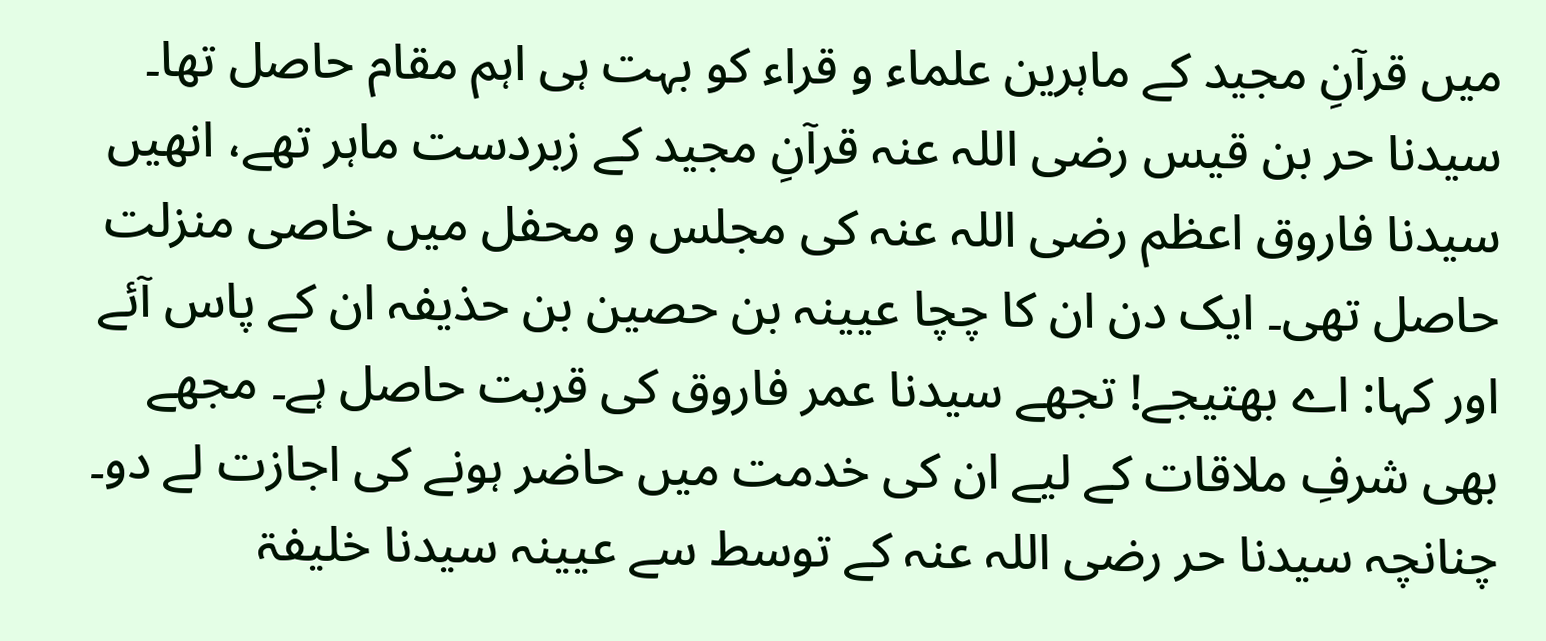میں قرآنِ مجید کے ماہرین علماء و قراء کو بہت ہی اہم مقام حاصل تھا۔ سیدنا حر بن قیس رضی اللہ عنہ قرآنِ مجید کے زبردست ماہر تھے، انھیں سیدنا فاروق اعظم رضی اللہ عنہ کی مجلس و محفل میں خاصی منزلت حاصل تھی۔ ایک دن ان کا چچا عیینہ بن حصین بن حذیفہ ان کے پاس آئے اور کہا: اے بھتیجے! تجھے سیدنا عمر فاروق کی قربت حاصل ہے۔ مجھے بھی شرفِ ملاقات کے لیے ان کی خدمت میں حاضر ہونے کی اجازت لے دو۔ چنانچہ سیدنا حر رضی اللہ عنہ کے توسط سے عیینہ سیدنا خلیفۃ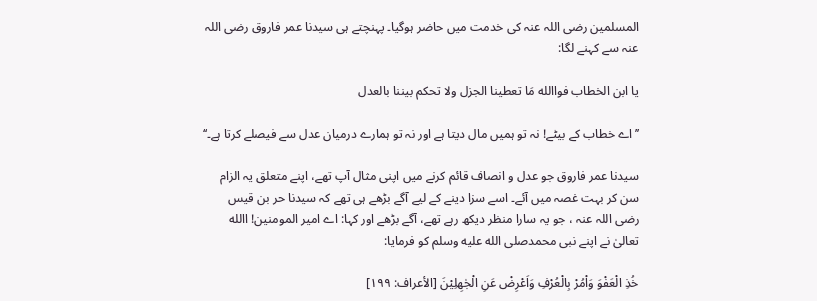المسلمین رضی اللہ عنہ کی خدمت میں حاضر ہوگیا۔ پہنچتے ہی سیدنا عمر فاروق رضی اللہ عنہ سے کہنے لگا:

یا ابن الخطاب فواالله مَا تعطینا الجزل ولا تحكم بیننا بالعدل

’’اے خطاب کے بیٹے! نہ تو ہمیں مال دیتا ہے اور نہ تو ہمارے درمیان عدل سے فیصلے کرتا ہے۔‘‘

سیدنا عمر فاروق جو عدل و انصاف قائم کرنے میں اپنی مثال آپ تھے، اپنے متعلق یہ الزام سن کر بہت غصہ میں آئے۔ اسے سزا دینے کے لیے آگے بڑھے ہی تھے کہ سیدنا حر بن قیس رضی اللہ عنہ ، جو یہ سارا منظر دیکھ رہے تھے، آگے بڑھے اور کہا: اے امیر المومنین! االله تعالیٰ نے اپنے نبی محمدصلى الله عليه وسلم کو فرمایا:

خُذِ الْعَفْوَ وَاْمُرْ بِالْعُرْفِ وَاَعْرِضْ عَنِ الْجٰهِلِيْنَ [الأعراف: ۱۹۹]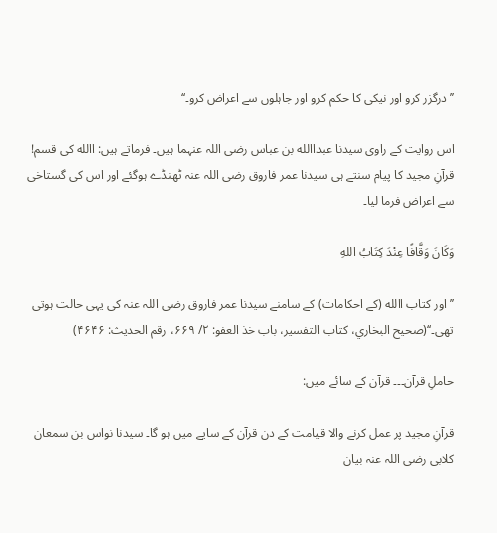’’درگزر کرو اور نیکی کا حکم کرو اور جاہلوں سے اعراض کرو۔‘‘

اس روایت کے راوی سیدنا عبداالله بن عباس رضی اللہ عنہما ہیں۔ فرماتے ہیں: االله کی قسم! قرآنِ مجید کا پیام سنتے ہی سیدنا عمر فاروق رضی اللہ عنہ ٹھنڈے ہوگئے اور اس کی گستاخی سے اعراض فرما لیا۔

وَكَانَ وَقَّافًا عِنْدَ كِتَابُ اللهِ

’’اور کتاب االله (کے احکامات) کے سامنے سیدنا عمر فاروق رضی اللہ عنہ کی یہی حالت ہوتی تھی۔‘‘(صحیح البخاري، کتاب التفسیر، باب خذ العفو: ۲/ ۶۶۹، رقم الحدیث: ۴۶۴۶)

حاملِ قرآن۔۔۔ قرآن کے سائے میں:

قرآنِ مجید پر عمل کرنے والا قیامت کے دن قرآن کے سایے میں ہو گا۔ سیدنا نواس بن سمعان کلابی رضی اللہ عنہ بیان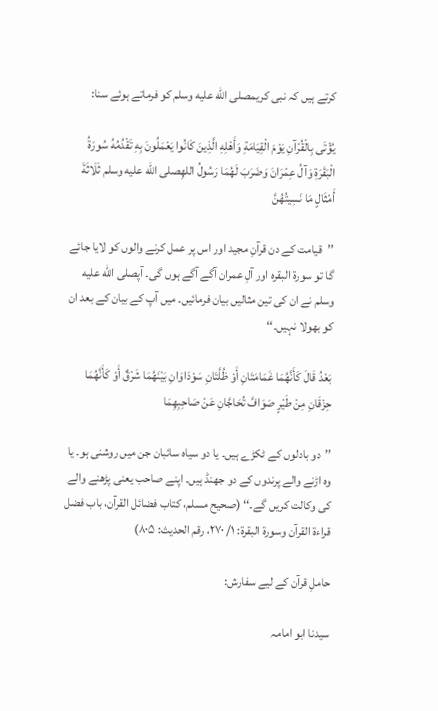کرتے ہیں کہ نبی کریمصلى الله عليه وسلم کو فرماتے ہوئے سنا:

یُؤْتَی بِالْقُرْآنِ یَوْمَ الْقِیَامَةِ وَأَهْلِهِ الَّذِینَ كَانُوا یَعْمَلُونَ بِهِ تَقْدُمُهُ سُورَةُ الْبَقَرَةِ وَآلُ عِمْرَانَ وَضَرَبَ لَهُمَا رَسُولُ اللهِصلى الله عليه وسلم ثَلَاثَةَ أَمْثَالٍ مَا نَسِیتُهُنَّ

’’قیامت کے دن قرآنِ مجید اور اس پر عمل کرنے والوں کو لایا جائے گا تو سورة البقرہ اور آلِ عمران آگے آگے ہوں گی۔ آپصلى الله عليه وسلم نے ان کی تین مثالیں بیان فرمائیں۔ میں آپ کے بیان کے بعد ان کو بھولا نہیں۔‘‘

بَعْدُ قَالَ كَأَنَّهُمَا غَمَامَتَانِ أَوْ ظُلَّتَانِ سَوْدَاوَانِ بَیْنَهُمَا شَرْقٌ أَوْ كَأَنَّهُمَا حِزْقَانِ مِنْ طَیْرٍ صَوَافَّ تُحَاجَّانِ عَنْ صَاحِبِهِمَا

’’دو بادلوں کے ٹکڑے ہیں۔ یا دو سیاہ سائبان جن میں روشنی ہو۔ یا وہ اڑنے والے پرندوں کے دو جھنڈ ہیں۔ اپنے صاحب یعنی پڑھنے والے کی وکالت کریں گے۔‘‘ (صحیح مسلم، کتاب فضائل القرآن، باب فضل قراءة القرآن وسورة البقرة: ۱/ ۲۷۰، رقم الحدیث: ۸۰۵)

حاملِ قرآن کے لیے سفارش:

سیدنا ابو امامہ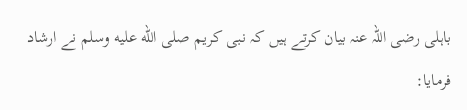باہلی رضی اللہ عنہ بیان کرتے ہیں کہ نبی کریم صلى الله عليه وسلم نے ارشاد فرمایا: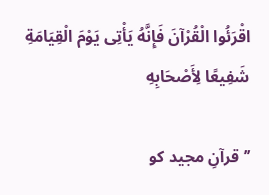اقْرَئُوا الْقُرْآنَ فَإِنَّهُ یَأْتِی یَوْمَ الْقِیَامَةِ شَفِیعًا لِأَصْحَابِهِ

’’قرآنِ مجید کو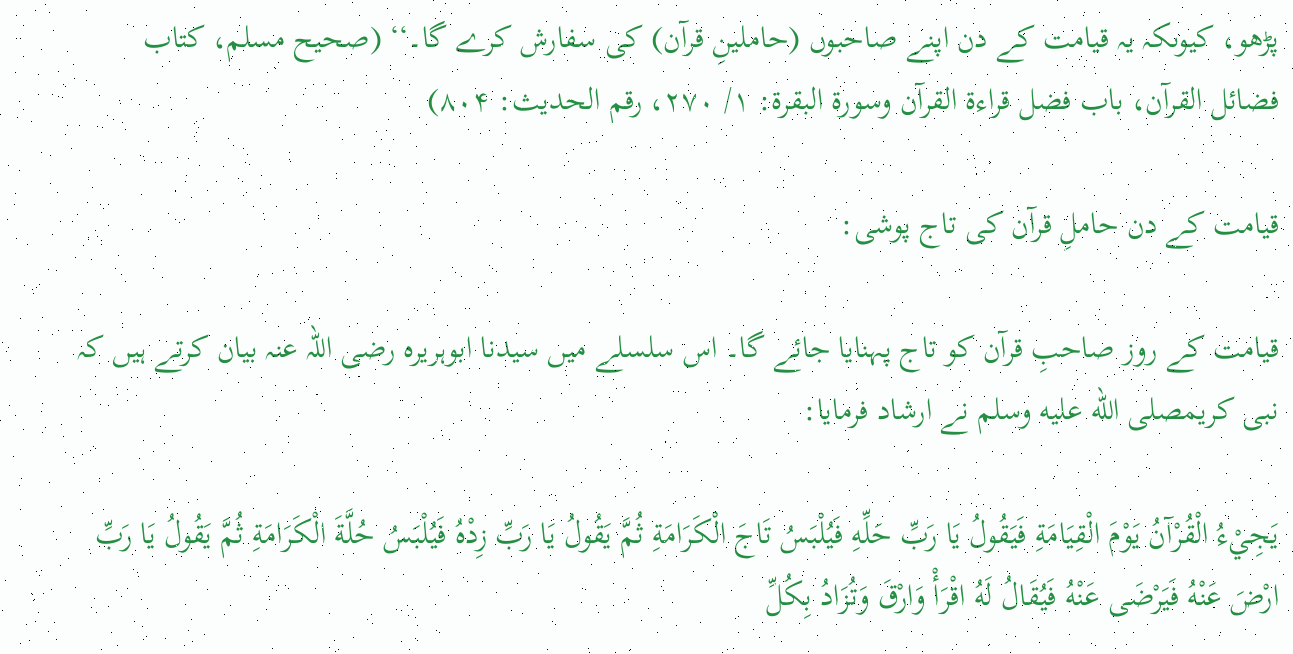پڑھو، کیوںکہ یہ قیامت کے دن اپنے صاحبوں (حاملینِ قرآن) کی سفارش کرے گا۔‘‘ (صحیح مسلم، کتاب فضائل القرآن، باب فضل قراءة القرآن وسورة البقرة: ۱/ ۲۷۰، رقم الحدیث: ۸۰۴)

قیامت کے دن حاملِ قرآن کی تاج پوشی:

قیامت کے روز صاحبِ قرآن کو تاج پہنایا جائے گا۔ اس سلسلے میں سیدنا ابوہریرہ رضی اللہ عنہ بیان کرتے ہیں کہ نبی کریمصلى الله عليه وسلم نے ارشاد فرمایا:

یَجِيْءُ الْقُرْآنُ یَوْمَ الْقِیَامَةِ فَیَقُولُ یَا رَبِّ حَلِّهِ فَیُلْبَسُ تَاجَ الْكَرَامَةِ ثُمَّ یَقُولُ یَا رَبِّ زِدْهُ فَیُلْبَسُ حُلَّةَ الْكَرَامَةِ ثُمَّ یَقُولُ یَا رَبِّ ارْضَ عَنْهُ فَیَرْضَی عَنْهُ فَیُقَالُ لَهُ اقْرَأْ وَارْقَ وَتُزَادُ بِكُلِّ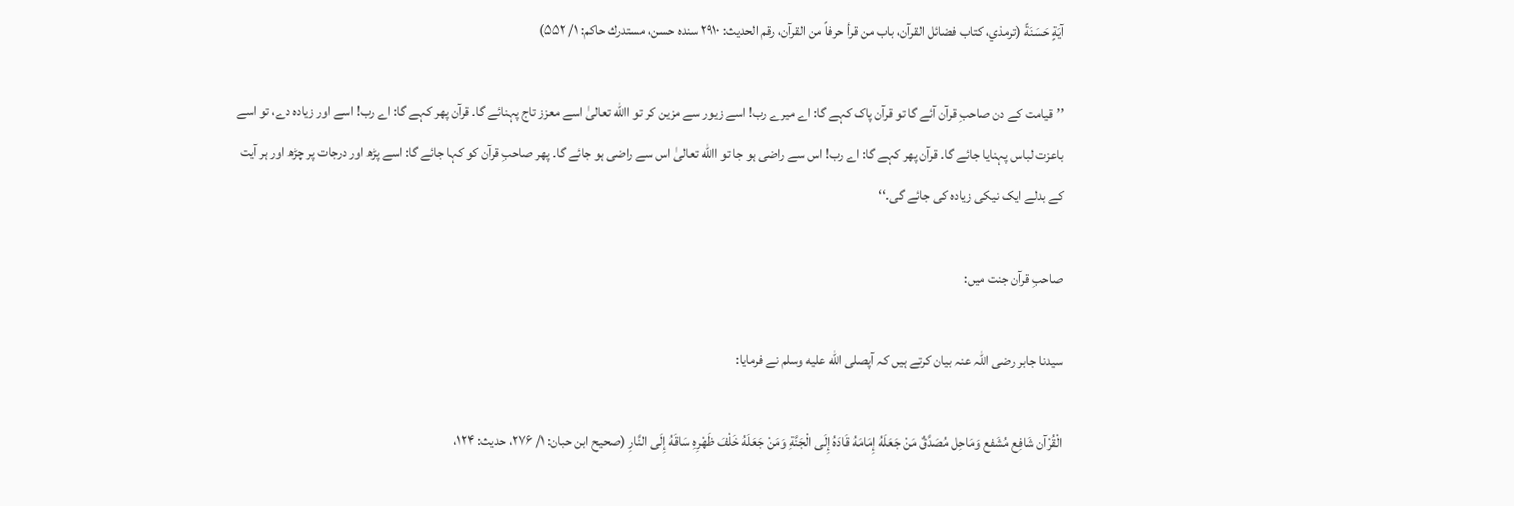آیَةٍ حَسَنَةً (ترمذي، كتاب فضائل القرآن، باب من قرأ حرفاً من القرآن، رقم الحدیث: ۲۹۱۰ سنده حسن، مستدرك حاكم: ۱/ ۵۵۲)

’’قیامت کے دن صاحبِ قرآن آئے گا تو قرآن پاک کہے گا: اے میرے رب! اسے زیور سے مزین کر تو االله تعالیٰ اسے معزز تاج پہنائے گا۔ قرآن پھر کہے گا: اے رب! اسے اور زیادہ دے، تو اسے باعزت لباس پہنایا جائے گا۔ قرآن پھر کہے گا: اے رب! اس سے راضی ہو جا تو االله تعالیٰ اس سے راضی ہو جائے گا۔ پھر صاحبِ قرآن کو کہا جائے گا: اسے پڑھ اور درجات پر چڑھ اور ہر آیت کے بدلے ایک نیکی زیادہ کی جائے گی۔‘‘

صاحبِ قرآن جنت میں:

سیدنا جابر رضی اللہ عنہ بیان کرتے ہیں کہ آپصلى الله عليه وسلم نے فرمایا:

الْقُرْآن شَافِع مُشَفع وَمَاحِل مُصَدَّقٌ مَنْ جَعَلَهُ إِمَامَهُ قَادَهُ إِلَی الْجَنَّةِ وَمَنْ جَعَلَهُ خَلْفَ ظَهْرِهِ سَاقَهُ إِلَی النَّارِ (صحیح ابن حبان: ۱/ ۲۷۶، حدیث: ۱۲۴،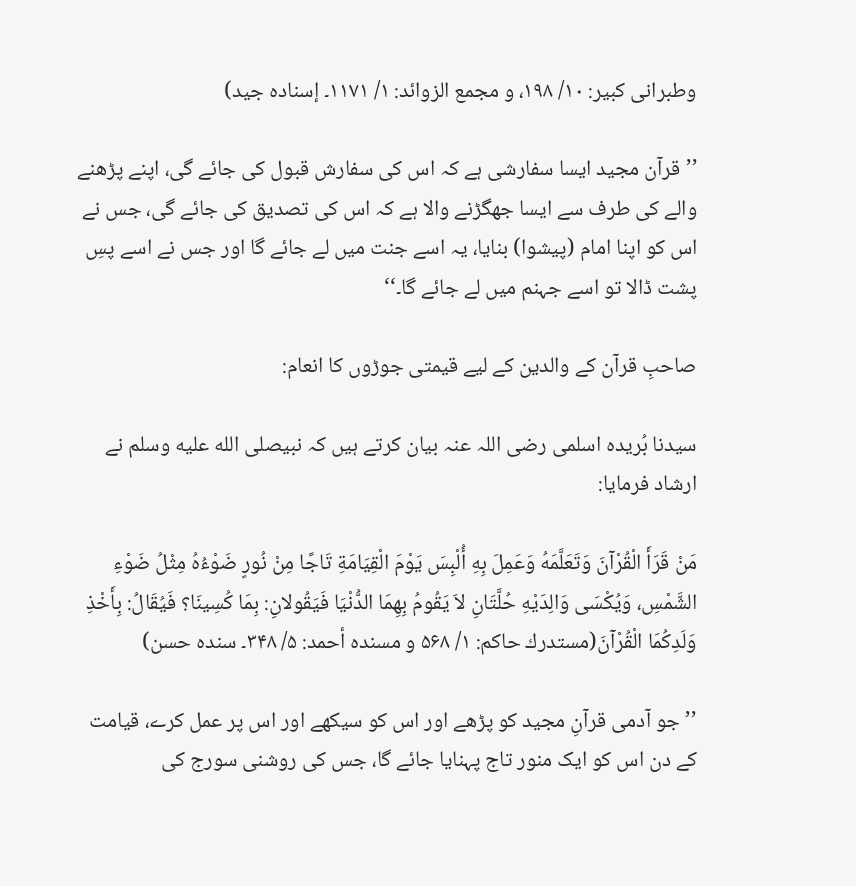وطبرانی كبیر: ۱۰/ ۱۹۸، و مجمع الزوائد: ۱/ ۱۱۷۱۔ إسناده جید)

’’قرآن مجید ایسا سفارشی ہے کہ اس کی سفارش قبول کی جائے گی، اپنے پڑھنے والے کی طرف سے ایسا جھگڑنے والا ہے کہ اس کی تصدیق کی جائے گی، جس نے اس کو اپنا امام (پیشوا) بنایا، یہ اسے جنت میں لے جائے گا اور جس نے اسے پسِ پشت ڈالا تو اسے جہنم میں لے جائے گا۔‘‘

صاحبِ قرآن کے والدین کے لیے قیمتی جوڑوں کا انعام:

سیدنا بُریدہ اسلمی رضی اللہ عنہ بیان کرتے ہیں کہ نبیصلى الله عليه وسلم نے ارشاد فرمایا:

مَنْ قَرَأَ الْقُرْآنَ وَتَعَلَّمَهُ وَعَمِلَ بِهِ أُلْبِسَ یَوْمَ الْقِیَامَةِ تَاجًا مِنْ نُورٍ ضَوْءُهُ مِثْلُ ضَوْءِ الشَّمْسِ، وَیُكْسَی وَالِدَیْهِ حُلَّتَانِ لاَ یَقُومُ بِهِمَا الدُّنْیَا فَیَقُولانِ: بِمَا كُسِینَا؟ فَیُقَالُ: بِأَخْذِ وَلَدِكُمَا الْقُرْآنَ(مستدرك حاكم: ۱/ ۵۶۸ و مسنده أحمد: ۵/ ۳۴۸۔ سنده حسن)

’’جو آدمی قرآنِ مجید کو پڑھے اور اس کو سیکھے اور اس پر عمل کرے، قیامت کے دن اس کو ایک منور تاج پہنایا جائے گا، جس کی روشنی سورج کی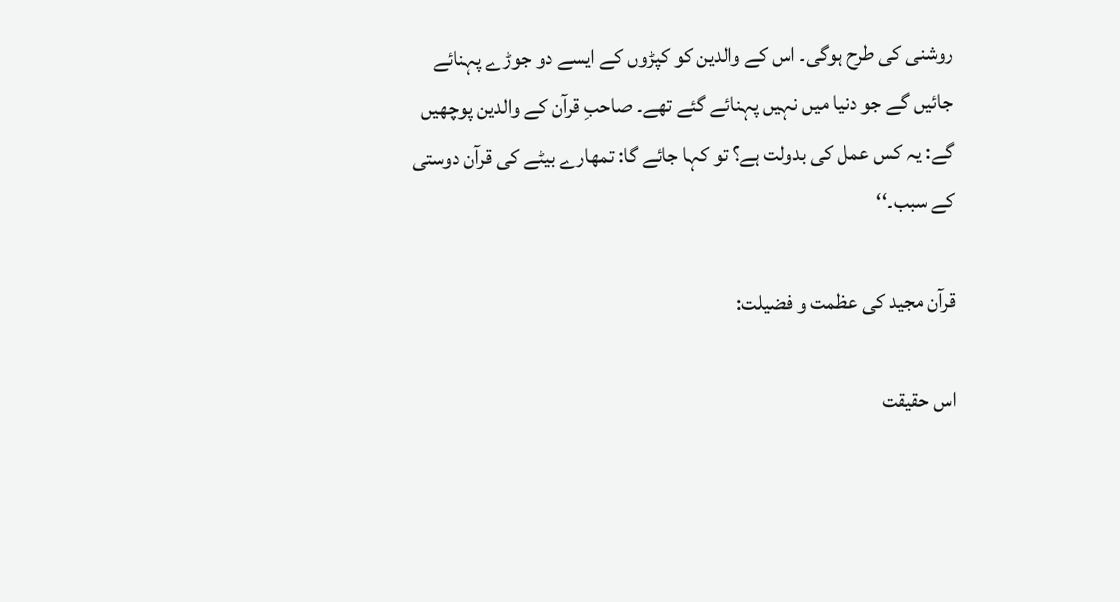روشنی کی طرح ہوگی۔ اس کے والدین کو کپڑوں کے ایسے دو جوڑے پہنائے جائیں گے جو دنیا میں نہیں پہنائے گئے تھے۔ صاحبِ قرآن کے والدین پوچھیں گے: یہ کس عمل کی بدولت ہے؟ تو کہا جائے گا: تمھارے بیٹے کی قرآن دوستی کے سبب۔‘‘

قرآن مجید کی عظمت و فضیلت:

اس حقیقت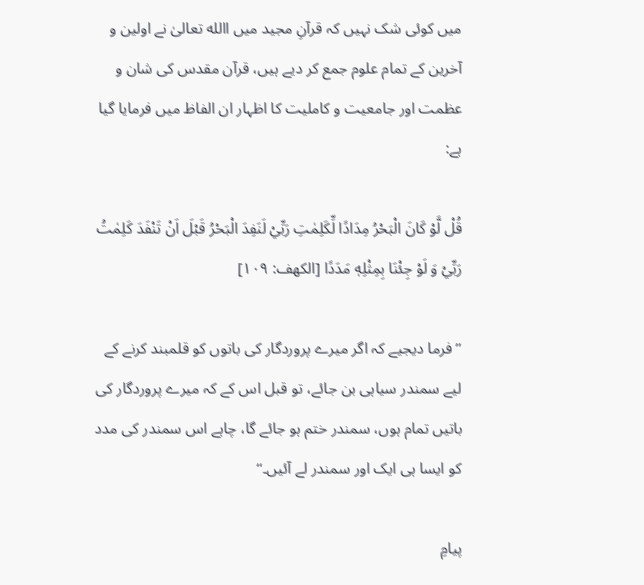میں کوئی شک نہیں کہ قرآنِ مجید میں االله تعالیٰ نے اولین و آخرین کے تمام علوم جمع کر دیے ہیں، قرآن مقدس کی شان و عظمت اور جامعیت و کاملیت کا اظہار ان الفاظ میں فرمایا گیا ہے:

قُلْ لَّوْ كَانَ الْبَحْرُ مِدَادًا لِّكَلِمٰتِ رَبِّيْ لَنَفِدَ الْبَحْرُ قَبْلَ اَنْ تَنْفَدَ كَلِمٰتُ رَبِّيْ وَ لَوْ جِئْنَا بِمِثْلِهٖ مَدَدًا [الكھف: ۱۰۹]

’’فرما دیجیے کہ اگر میرے پروردگار کی باتوں کو قلمبند کرنے کے لیے سمندر سیاہی بن جائے، تو قبل اس کے کہ میرے پروردگار کی باتیں تمام ہوں، سمندر ختم ہو جائے گا، چاہے اس سمندر کی مدد کو ایسا ہی ایک اور سمندر لے آئیں۔‘‘

پیامِ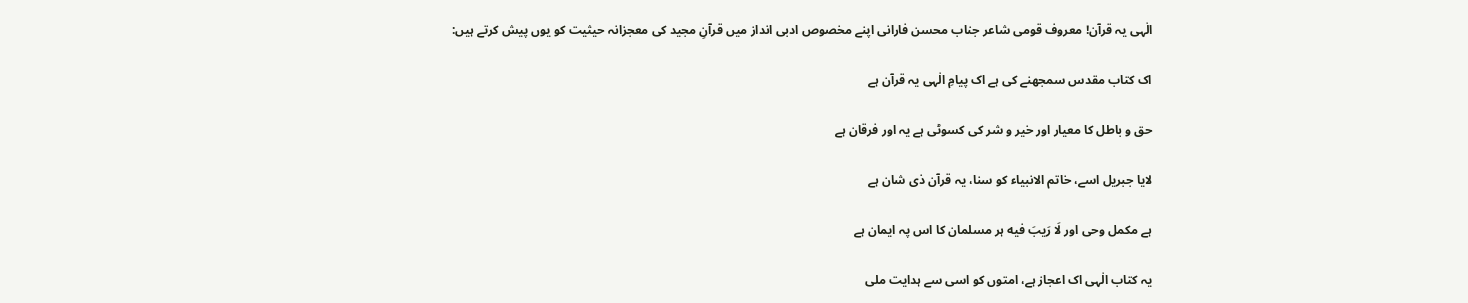الٰہی یہ قرآن! معروف قومی شاعر جناب محسن فارانی اپنے مخصوص ادبی انداز میں قرآنِ مجید کی معجزانہ حیثیت کو یوں پیش کرتے ہیں:

اک کتاب مقدس سمجھنے کی ہے اک پیامِ الٰہی یہ قرآن ہے

حق و باطل کا معیار اور خیر و شر کی کسوٹی ہے یہ اور فرقان ہے

لایا جبریل اسے، خاتم الانبیاء کو سنا، یہ قرآن ذی شان ہے

ہے مکمل وحی اور لَا رَیبَ فيه ہر مسلمان کا اس پہ ایمان ہے

یہ کتاب الٰہی اک اعجاز ہے، امتوں کو اسی سے ہدایت ملی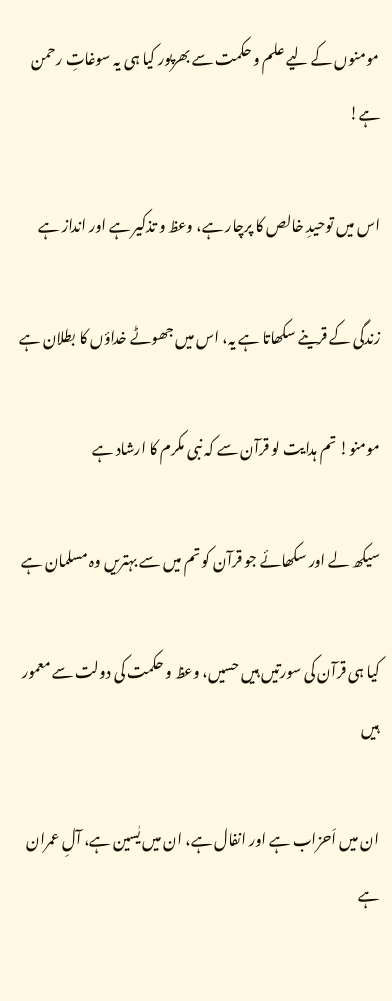مومنوں کے لیے علم و حکمت سے بھرپور کیا ہی یہ سوغاتِ رحمن ہے!

اس میں توحیدِ خالص کا پرچار ہے، وعظ و تذکیر ہے اور انداز ہے

زندگی کے قرینے سکھاتا ہے یہ، اس میں جھوٹے خداؤں کا بطلان ہے

مومنو! تم ہدایت لو قرآن سے کہ نبی مکرم کا ارشاد ہے

سیکھ لے اور سکھائے جو قرآن کو تم میں سے بہتریں وہ مسلمان ہے

کیا ہی قرآن کی سورتیں ہیں حسیں، وعظ و حکمت کی دولت سے معمور ہیں

ان میں اَحزاب ہے اور انفال ہے، ان میں یٰسین ہے، آلِ عمران ہے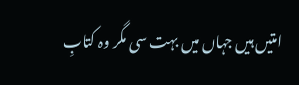امتیں ہیں جہاں میں بہت سی مگر وہ کتابِ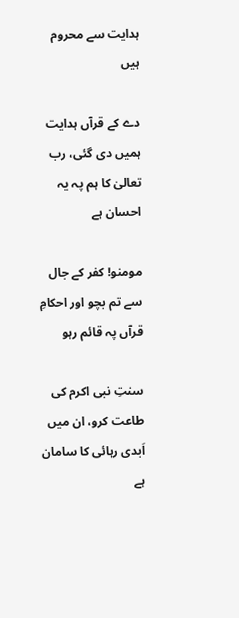ہدایت سے محروم ہیں

دے کے قرآں ہدایت ہمیں دی گئی، رب تعالیٰ کا ہم پہ یہ احسان ہے

مومنو! کفر کے جال سے تم بچو اور احکامِ قرآں پہ قائم رہو

سنتِ نبی اکرم کی طاعت کرو، ان میں اَبدی رہائی کا سامان ہے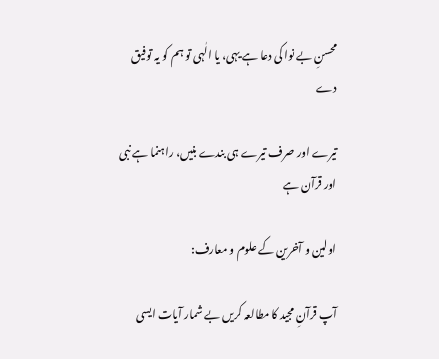محسنِ بے نوا کی دعا ہے یہی، یا الٰہی تو ہم کو یہ توفیق دے

تیرے اور صرف تیرے ہی بندے بنیں، راہنما ہے نبی اور قرآن ہے

اولین و آخرین کے علوم و معارف:

آپ قرآنِ مجید کا مطالعہ کریں بے شمار آیات ایسی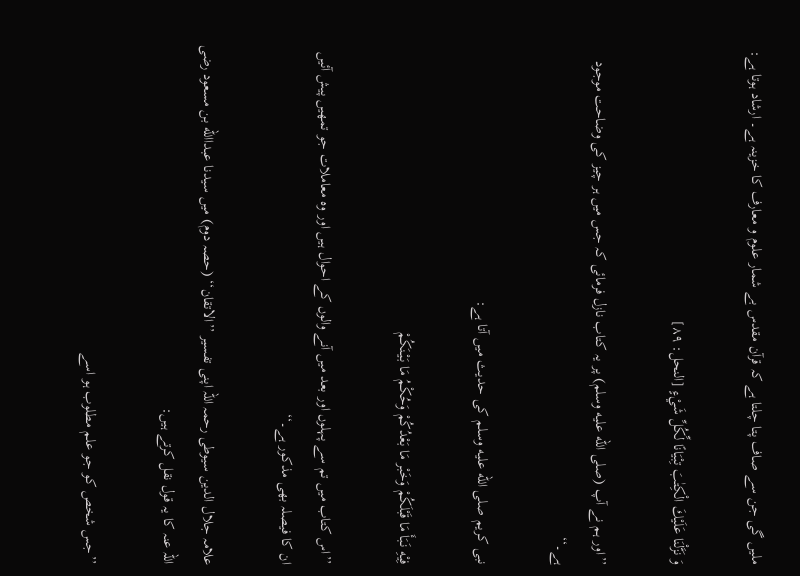ملیں گی جن سے صاف پتا چلتا ہے کہ قرآن مقدس بے شمار علوم و معارف کا خزینہ ہے۔ ارشاد ہوتا ہے:

وَ نَزَّلْنَا عَلَيْكَ الْكِتٰبَ تِبْيَانًا لِّكُلِّ شَيْءٍ [النحل: ۸۹]

’’اور ہم نے آپ (صلى الله عليه وسلم) پر یہ کتاب نازل فرمائی کہ جس میں ہر چیز کی وضاحت موجود ہے۔‘‘

نبی کریم صلى الله عليه وسلم کی حدیث میں آتا ہے:

فِیْهِ نَبَأَ مَا قَبْلَكُمْ وَخَبْر مَا بَعْدُكُمْ وَحُكْمُ مَا بَیْنَكُمْ

’’اس کتاب میں تم سے پہلوں اور بعد میں آنے والوں کے احوال ہیں اور وہ معاملات جو تمھیں پیش آئیں ان کا فیصلہ بھی مذکور ہے۔‘‘

علامہ جلال الدین سیوطی رحمہ اللہ اپنی تفسیر ’’الاتقان‘‘ (حصہ دوم) میں سیدنا عبداالله بن مسعود رضی اللہ عنہ کا یہ قول نقل کرتے ہیں:

’’جس شخص کو جو علم مطلوب ہو اسے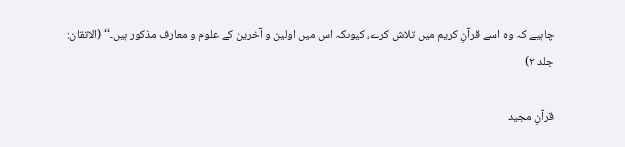چاہیے کہ وہ اسے قرآنِ کریم میں تلاش کرے، کیوںکہ اس میں اولین و آخرین کے علوم و معارف مذکور ہیں۔‘‘ (الاتقان: جلد ۲)

قرآنِ مجید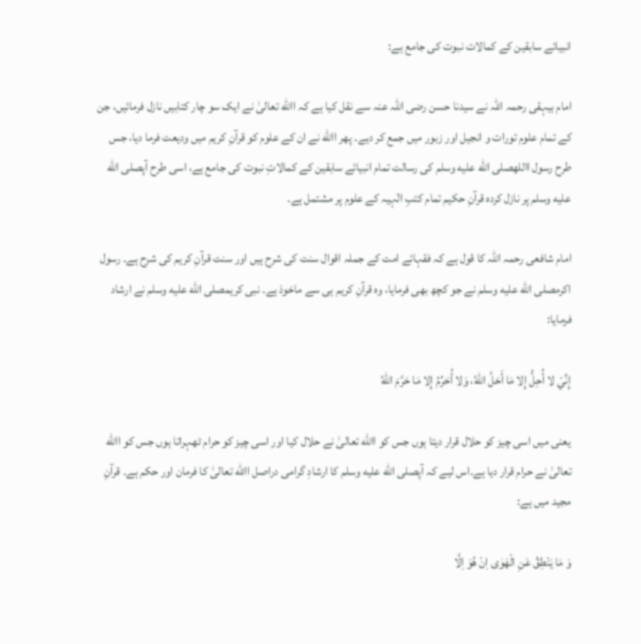انبیائے سابقین کے کمالات نبوت کی جامع ہے:

امام بیہقی رحمہ اللہ نے سیدنا حسن رضی اللہ عنہ سے نقل کیا ہے کہ االله تعالیٰ نے ایک سو چار کتابیں نازل فرمائیں، جن کے تمام علوم تورات و انجیل اور زبور میں جمع کر دیے۔ پھر االله نے ان کے علوم کو قرآنِ کریم میں ودیعت فرما دیا، جس طرح رسول االلهصلى الله عليه وسلم کی رسالت تمام انبیائے سابقین کے کمالاتِ نبوت کی جامع ہے، اسی طرح آپصلى الله عليه وسلم پر نازل کردہ قرآنِ حکیم تمام کتبِ الٰہیہ کے علوم پر مشتمل ہے۔

امام شافعی رحمہ اللہ کا قول ہے کہ فقہائے امت کے جملہ اقوال سنت کی شرح ہیں اور سنت قرآنِ کریم کی شرح ہے۔ رسول اکرمصلى الله عليه وسلم نے جو کچھ بھی فرمایا، وہ قرآنِ کریم ہی سے ماخوذ ہے۔ نبی کریمصلى الله عليه وسلم نے ارشاد فرمایا:

إِنِّيْ لا أُحِلُّ إِلا مَا أَحَلَّ اللهُ، وَلا أُحَرِّمُ إِلا مَا حَرَّمَ اللهُ

یعنی میں اسی چیز کو حلال قرار دیتا ہوں جس کو االله تعالیٰ نے حلال کیا اور اسی چیز کو حرام ٹھہراتا ہوں جس کو االله تعالیٰ نے حرام قرار دیا ہے۔اس لیے کہ آپصلى الله عليه وسلم کا ارشادِ گرامی دراصل االله تعالیٰ کا فرمان اور حکم ہے۔ قرآنِ مجید میں ہے:

وَ مَا يَنْطِقُ عَنِ الْهَوٰى اِنْ هُوَ اِلَّا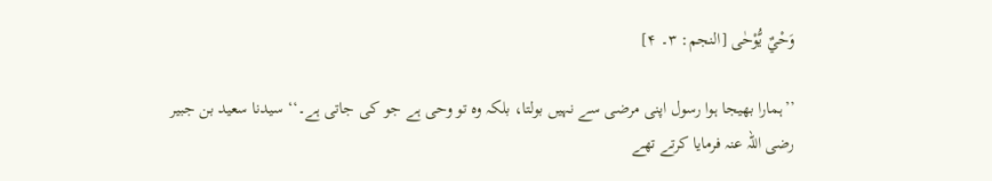وَحْيٌ يُّوْحٰى [النجم: ۳۔ ۴]

’’ہمارا بھیجا ہوا رسول اپنی مرضی سے نہیں بولتا، بلکہ وہ تو وحی ہے جو کی جاتی ہے۔‘‘ سیدنا سعید بن جبیر رضی اللہ عنہ فرمایا کرتے تھے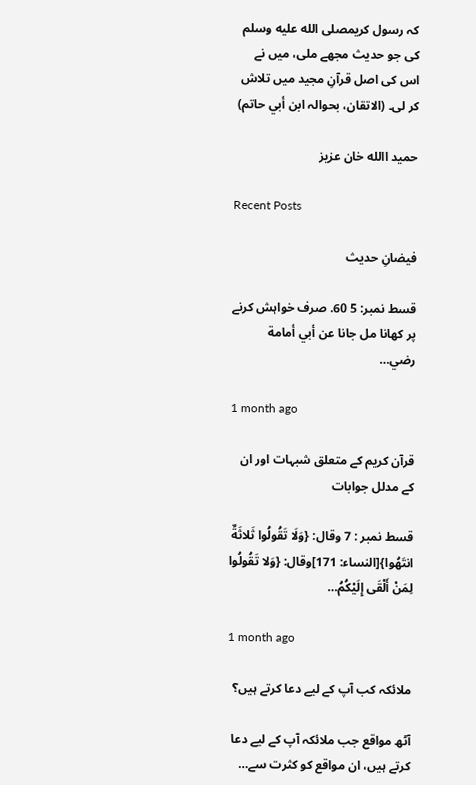کہ رسول کریمصلى الله عليه وسلم کی جو حدیث مجھے ملی، میں نے اس کی اصل قرآنِ مجید میں تلاش کر لی۔ (الاتقان، بحوالہ ابن أبي حاتم)

حمید االله خان عزیز

Recent Posts

فیضانِ حدیث

قسط نمبر: 5 60. صرف خواہش کرنے پر کھانا مل جانا عن أبي أمامة رضي…

1 month ago

قرآن کریم کے متعلق شبہات اور ان کے مدلل جوابات

قسط نمبر : 7 وقال: {وَلَا تَقُولُوا ثَلاثَةٌ انتَهُوا}[النساء: 171]وقال: {وَلا تَقُولُوا لِمَنْ أَلْقَى إِلَيْكُمُ…

1 month ago

ملائکہ کب آپ کے لیے دعا کرتے ہیں؟

آٹھ مواقع جب ملائکہ آپ کے لیے دعا کرتے ہیں، ان مواقع کو کثرت سے…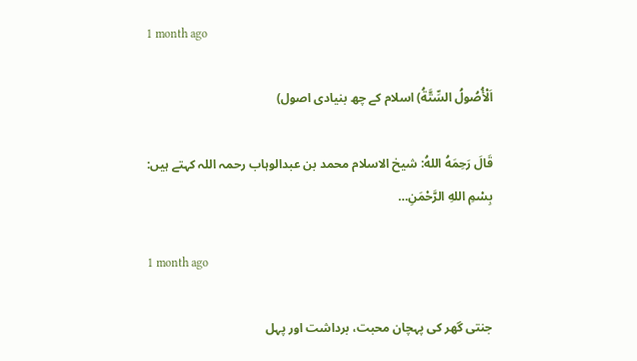1 month ago

اَلْأُصُولُ السِّتَّةُ) اسلام کے چھ بنیادی اصول)

قَالَ رَحِمَهُ اللهُ: شیخ الاسلام محمد بن عبدالوہاب رحمہ اللہ کہتے ہیں: بِسْمِ اللهِ الرَّحْمَنِ…

1 month ago

جنتی گھر کی پہچان محبت، برداشت اور پہل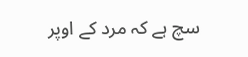سچ ہے کہ مرد کے اوپر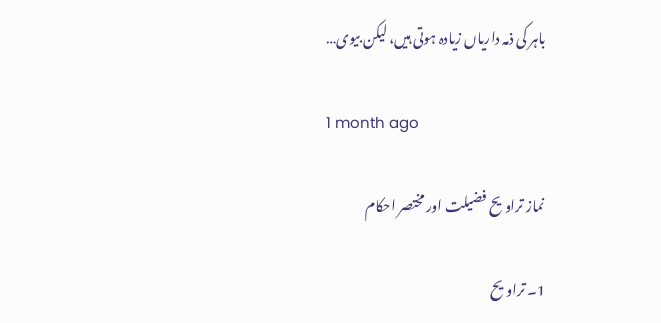باہر کی ذمہ داریاں زیادہ ہوتی ہیں، لیکن بیوی…

1 month ago

نماز تراویح فضیلت اور مختصر احکام

1۔ تراویح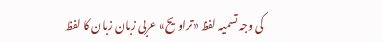کی وجہ تسمیہ لفظ «تراویح» عربی زبان زبان کا لفظ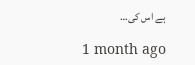ہے اس کی…

1 month ago